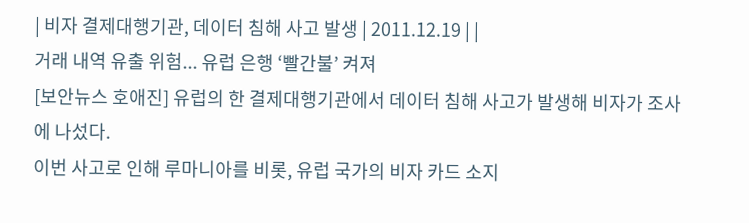| 비자 결제대행기관, 데이터 침해 사고 발생 | 2011.12.19 | |
거래 내역 유출 위험... 유럽 은행 ‘빨간불’ 켜져
[보안뉴스 호애진] 유럽의 한 결제대행기관에서 데이터 침해 사고가 발생해 비자가 조사에 나섰다.
이번 사고로 인해 루마니아를 비롯, 유럽 국가의 비자 카드 소지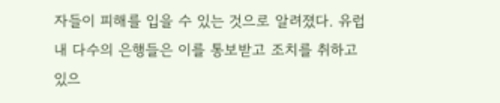자들이 피해를 입을 수 있는 것으로 알려졌다. 유럽 내 다수의 은행들은 이를 통보받고 조치를 취하고 있으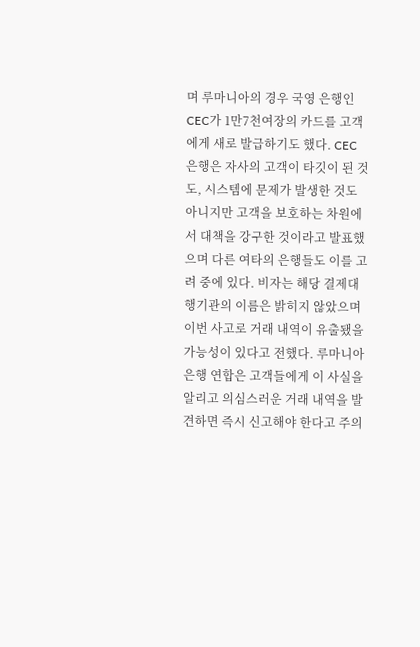며 루마니아의 경우 국영 은행인 CEC가 1만7천여장의 카드를 고객에게 새로 발급하기도 했다. CEC 은행은 자사의 고객이 타깃이 된 것도, 시스템에 문제가 발생한 것도 아니지만 고객을 보호하는 차원에서 대책을 강구한 것이라고 발표했으며 다른 여타의 은행들도 이를 고려 중에 있다. 비자는 해당 결제대행기관의 이름은 밝히지 않았으며 이번 사고로 거래 내역이 유출됐을 가능성이 있다고 전했다. 루마니아 은행 연합은 고객들에게 이 사실을 알리고 의심스러운 거래 내역을 발견하면 즉시 신고해야 한다고 주의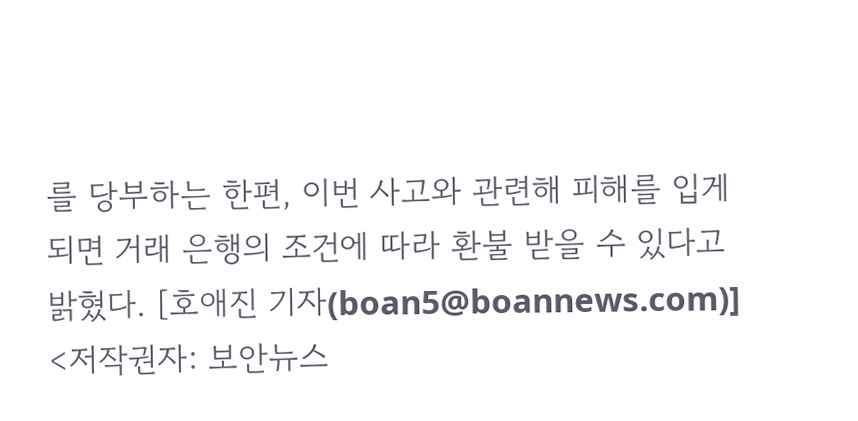를 당부하는 한편, 이번 사고와 관련해 피해를 입게 되면 거래 은행의 조건에 따라 환불 받을 수 있다고 밝혔다. [호애진 기자(boan5@boannews.com)] <저작권자: 보안뉴스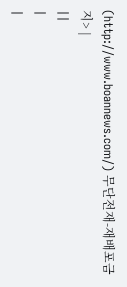(http://www.boannews.com/) 무단전재-재배포금지> |
||
|
|